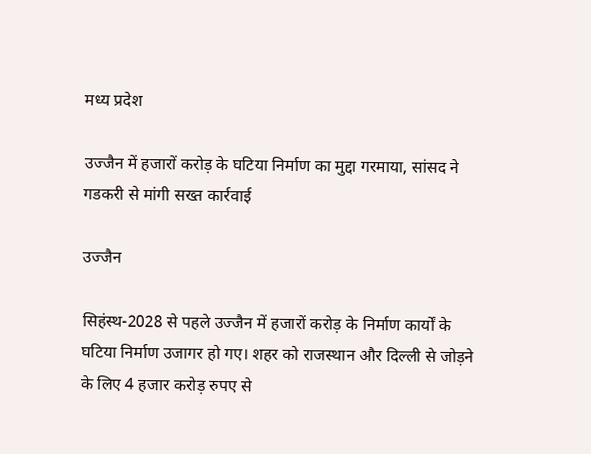मध्य प्रदेश

उज्जैन में हजारों करोड़ के घटिया निर्माण का मुद्दा गरमाया, सांसद ने गडकरी से मांगी सख्त कार्रवाई

उज्जैन

सिहंस्थ-2028 से पहले उज्जैन में हजारों करोड़ के निर्माण कार्यों के घटिया निर्माण उजागर हो गए। शहर को राजस्थान और दिल्ली से जोड़ने के लिए 4 हजार करोड़ रुपए से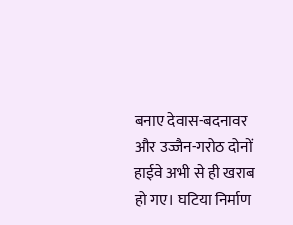बनाए देवास-बदनावर और उज्जैन-गरोठ दोनों हाईवे अभी से ही खराब हो गए। घटिया निर्माण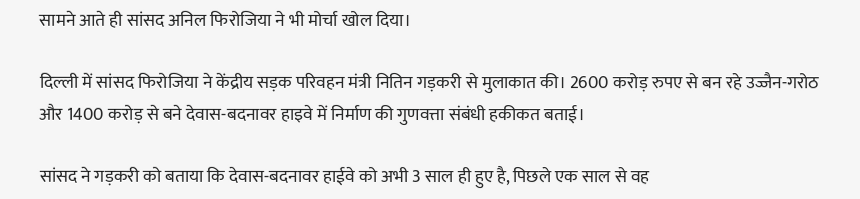सामने आते ही सांसद अनिल फिरोजिया ने भी मोर्चा खोल दिया।

दिल्ली में सांसद फिरोजिया ने केंद्रीय सड़क परिवहन मंत्री नितिन गड़करी से मुलाकात की। 2600 करोड़ रुपए से बन रहे उज्जैन-गरोठ और 1400 करोड़ से बने देवास-बदनावर हाइवे में निर्माण की गुणवत्ता संबंधी हकीकत बताई।

सांसद ने गड़करी को बताया कि देवास-बदनावर हाईवे को अभी 3 साल ही हुए है, पिछले एक साल से वह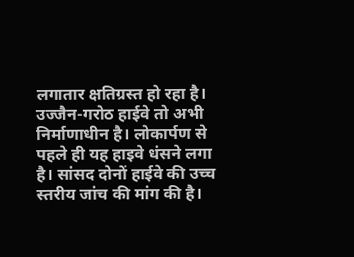लगातार क्षतिग्रस्त हो रहा है। उज्जैन-गरोठ हाईवे तो अभी निर्माणाधीन है। लोकार्पण से पहले ही यह हाइवे धंसने लगा है। सांसद दोनों हाईवे की उच्च स्तरीय जांच की मांग की है।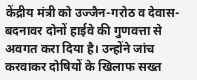केंद्रीय मंत्री को उज्जैन-गरोठ व देवास-बदनावर दोनों हाईवे की गुणवत्ता से अवगत करा दिया है। उन्होंने जांच करवाकर दोषियों के खिलाफ सख्त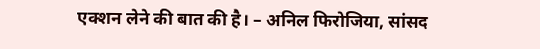एक्शन लेने की बात की है। – अनिल फिरोजिया, सांसद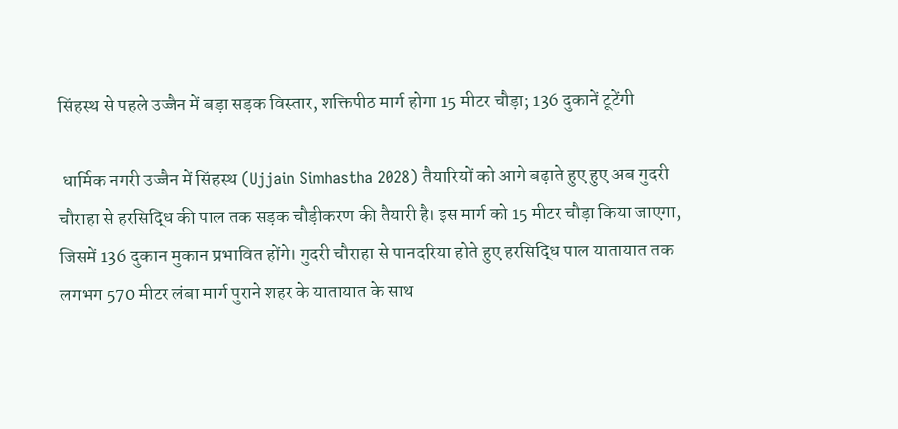सिंहस्थ से पहले उज्जैन में बड़ा सड़क विस्तार, शक्तिपीठ मार्ग होगा 15 मीटर चौड़ा; 136 दुकानें टूटेंगी

 धार्मिक नगरी उज्जैन में सिंहस्थ (Ujjain Simhastha 2028) तैयारियों को आगे बढ़ाते हुए हुए अब गुदरी चौराहा से हरसिद्धि की पाल तक सड़क चौड़ीकरण की तैयारी है। इस मार्ग को 15 मीटर चौड़ा किया जाएगा, जिसमें 136 दुकान मुकान प्रभावित होंगे। गुदरी चौराहा से पानदरिया होते हुए हरसिद्धि पाल यातायात तक लगभग 570 मीटर लंबा मार्ग पुराने शहर के यातायात के साथ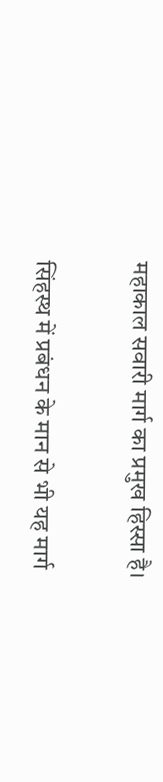महाकाल सवारी मार्ग का प्रमुख हिस्सा है।

सिंहस्थ में प्रबंधन के मान से भी यह मार्ग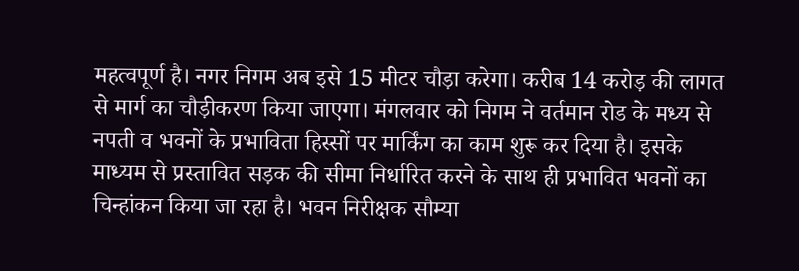महत्वपूर्ण है। नगर निगम अब इसे 15 मीटर चौड़ा करेगा। करीब 14 करोड़ की लागत से मार्ग का चौड़ीकरण किया जाएगा। मंगलवार को निगम ने वर्तमान रोड के मध्य से नपती व भवनों के प्रभाविता हिस्सों पर मार्किंग का काम शुरू कर दिया है। इसके माध्यम से प्रस्तावित सड़क की सीमा निर्धारित करने के साथ ही प्रभावित भवनों का चिन्हांकन किया जा रहा है। भवन निरीक्षक सौम्या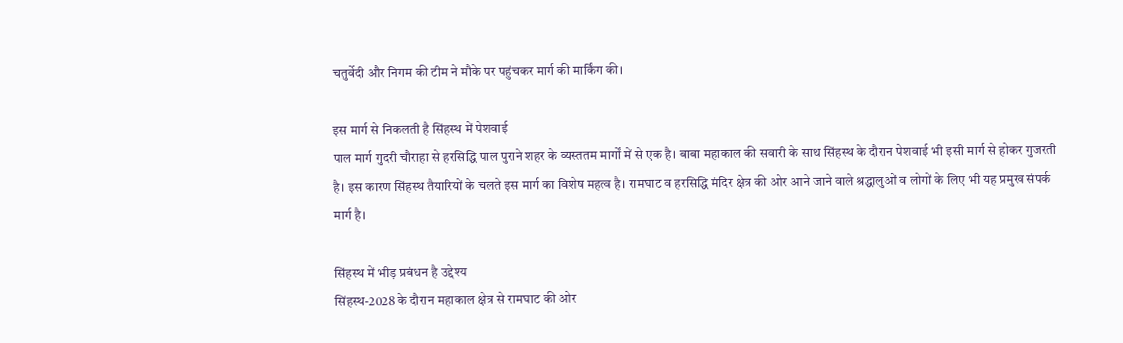चतुर्वेदी और निगम की टीम ने मौके पर पहुंचकर मार्ग की मार्किंग की।

इस मार्ग से निकलती है सिंहस्थ में पेशवाई
पाल मार्ग गुदरी चौराहा से हरसिद्धि पाल पुराने शहर के व्यस्ततम मार्गों में से एक है। बाबा महाकाल की सवारी के साथ सिंहस्थ के दौरान पेशवाई भी इसी मार्ग से होकर गुजरती है। इस कारण सिंहस्थ तैयारियों के चलते इस मार्ग का विशेष महत्व है। रामघाट व हरसिद्धि मंदिर क्षेत्र की ओर आने जाने वाले श्रद्धालुओं व लोगों के लिए भी यह प्रमुख संपर्क मार्ग है।

सिंहस्थ में भीड़ प्रबंधन है उद्देश्य
सिंहस्थ-2028 के दौरान महाकाल क्षेत्र से रामघाट की ओर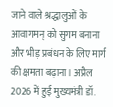जाने वाले श्रद्धालुओं के आवागमन् को सुगम बनाना और भीड़ प्रबंधन के लिए मार्ग की क्षमता बढ़ाना। अप्रैल 2026 में हुई मुख्यमंत्री डॉ.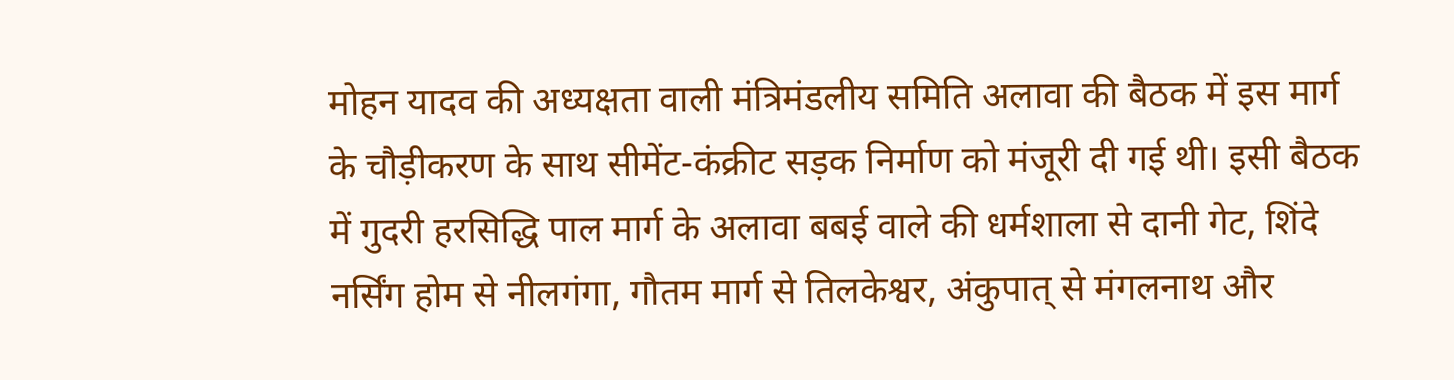मोहन यादव की अध्यक्षता वाली मंत्रिमंडलीय समिति अलावा की बैठक में इस मार्ग के चौड़ीकरण के साथ सीमेंट-कंक्रीट सड़क निर्माण को मंजूरी दी गई थी। इसी बैठक में गुदरी हरसिद्धि पाल मार्ग के अलावा बबई वाले की धर्मशाला से दानी गेट, शिंदे नर्सिंग होम से नीलगंगा, गौतम मार्ग से तिलकेश्वर, अंकुपात् से मंगलनाथ और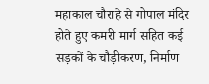महाकाल चौराहे से गोपाल मंदिर होते हुए कमरी मार्ग सहित कई सड़कों के चौड़ीकरण, निर्माण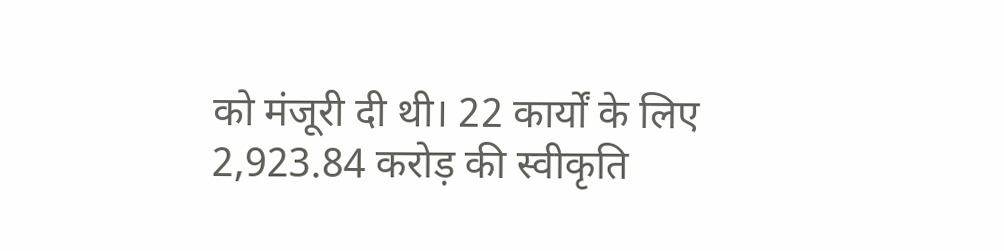को मंजूरी दी थी। 22 कार्यों के लिए 2,923.84 करोड़ की स्वीकृति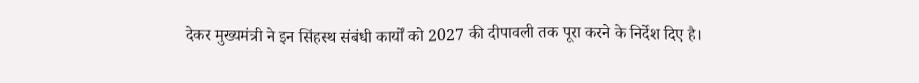देकर मुख्यमंत्री ने इन सिंहस्थ संबंधी कार्यों को 2027 की दीपावली तक पूरा करने के निर्देश दिए है।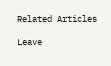Related Articles

Leave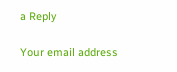a Reply

Your email address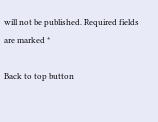will not be published. Required fields are marked *

Back to top button